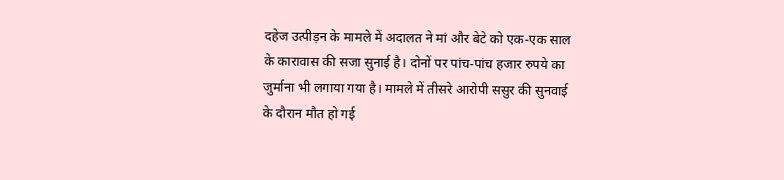दहेज उत्पीड़न के मामले में अदालत ने मां और बेटे को एक-एक साल के कारावास की सजा सुनाई है। दोनों पर पांच-पांच हजार रुपये का जुर्माना भी लगाया गया है। मामले में तीसरे आरोपी ससुर की सुनवाई के दौरान मौत हो गई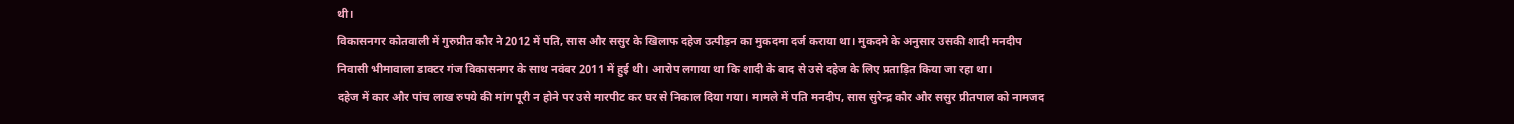थी।
विकासनगर कोतवाली में गुरुप्रीत कौर ने 2012 में पति, सास और ससुर के खिलाफ दहेज उत्पीड़न का मुकदमा दर्ज कराया था। मुकदमे के अनुसार उसकी शादी मनदीप निवासी भीमावाला डाक्टर गंज विकासनगर के साथ नवंबर 2011 में हुई थी। आरोप लगाया था कि शादी के बाद से उसे दहेज के लिए प्रताड़ित किया जा रहा था।
दहेज में कार और पांच लाख रुपये की मांग पूरी न होने पर उसे मारपीट कर घर से निकाल दिया गया। मामले में पति मनदीप, सास सुरेन्द्र कौर और ससुर प्रीतपाल को नामजद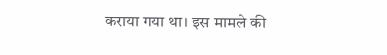कराया गया था। इस मामले की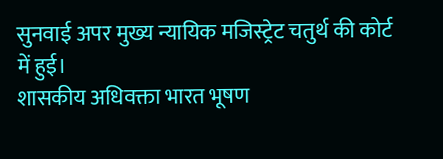सुनवाई अपर मुख्य न्यायिक मजिस्ट्रेट चतुर्थ की कोर्ट में हुई।
शासकीय अधिवक्ता भारत भूषण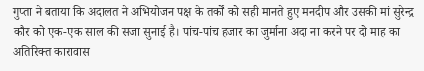गुप्ता ने बताया कि अदालत ने अभियोजन पक्ष के तर्कों को सही मानते हुए मनदीप और उसकी मां सुरेन्द्र कौर को एक-एक साल की सजा सुनाई है। पांच-पांच हजार का जुर्माना अदा ना करने पर दो माह का अतिरिक्त कारावास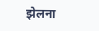झेलना